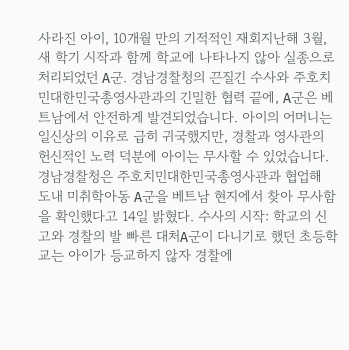사라진 아이, 10개월 만의 기적적인 재회지난해 3월, 새 학기 시작과 함께 학교에 나타나지 않아 실종으로 처리되었던 A군. 경남경찰청의 끈질긴 수사와 주호치민대한민국총영사관과의 긴밀한 협력 끝에, A군은 베트남에서 안전하게 발견되었습니다. 아이의 어머니는 일신상의 이유로 급히 귀국했지만, 경찰과 영사관의 헌신적인 노력 덕분에 아이는 무사할 수 있었습니다. 경남경찰청은 주호치민대한민국총영사관과 협업해 도내 미취학아동 A군을 베트남 현지에서 찾아 무사함을 확인했다고 14일 밝혔다. 수사의 시작: 학교의 신고와 경찰의 발 빠른 대처A군이 다니기로 했던 초등학교는 아이가 등교하지 않자 경찰에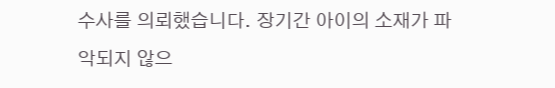수사를 의뢰했습니다. 장기간 아이의 소재가 파악되지 않으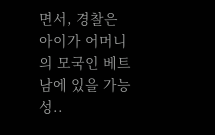면서, 경찰은 아이가 어머니의 모국인 베트남에 있을 가능성..